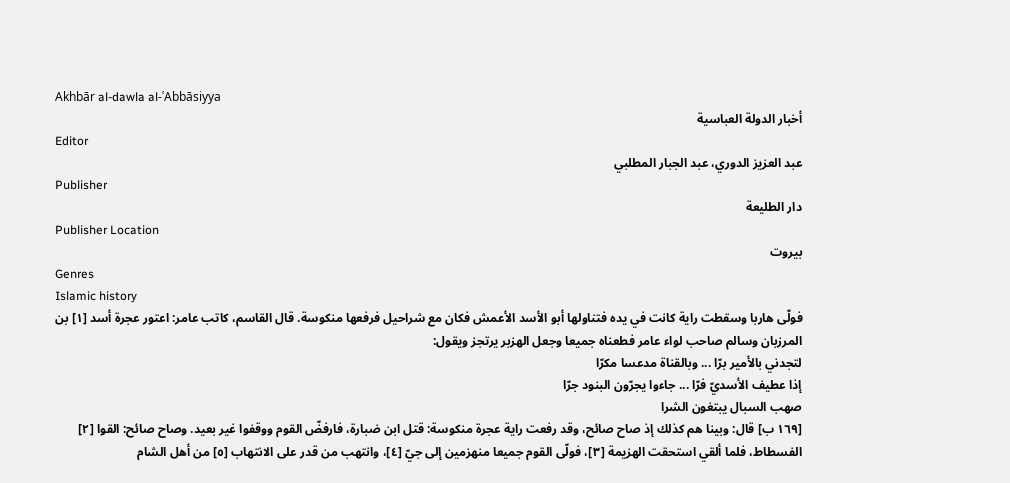Akhbār al-dawla al-ʿAbbāsiyya
أخبار الدولة العباسية
Editor
عبد العزيز الدوري، عبد الجبار المطلبي
Publisher
دار الطليعة
Publisher Location
بيروت
Genres
Islamic history
فولّى هاربا وسقطت راية كانت في يده فتناولها أبو الأسد الأعمش فكان مع شراحيل فرفعها منكوسة. قال القاسم، كاتب عامر: اعتور عجرة أسد [١] بن المرزبان وسالم صاحب لواء عامر فطعناه جميعا وجعل الهزبر يرتجز ويقول:
لتجدني بالأمير برّا ... وبالقناة مدعسا مكرّا
إذا عطيف الأسديّ فرّا ... جاءوا يجرّون البنود جرّا
صهب السبال يبتغون الشرا
[١٦٩ ب] قال: وبينا هم كذلك إذ صاح صائح، وقد رفعت راية عجرة منكوسة: قتل ابن ضبارة، فارفضّ القوم ووقفوا غير بعيد. وصاح صائح: القوا [٢] الفسطاط، فلما ألقي استحقت الهزيمة [٣]، فولّى القوم جميعا منهزمين إلى جيّ [٤]، وانتهب من قدر على الانتهاب [٥] من أهل الشام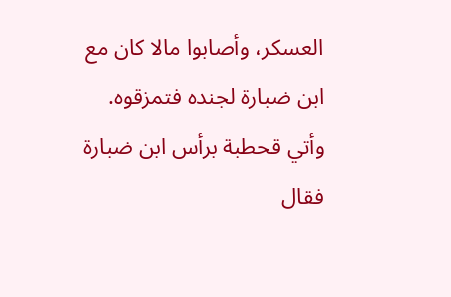العسكر، وأصابوا مالا كان مع ابن ضبارة لجنده فتمزقوه. وأتي قحطبة برأس ابن ضبارة فقال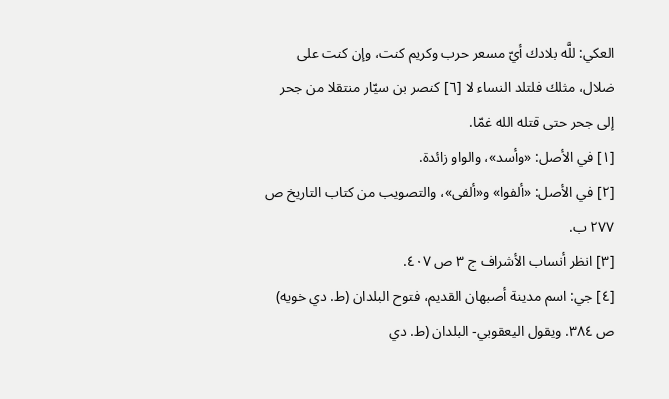العكي: للَّه بلادك أيّ مسعر حرب وكريم كنت، وإن كنت على ضلال، مثلك فلتلد النساء لا [٦] كنصر بن سيّار منتقلا من جحر إلى جحر حتى قتله الله غمّا.
[١] في الأصل: «وأسد»، والواو زائدة.
[٢] في الأصل: «ألفوا» و«ألفى»، والتصويب من كتاب التاريخ ص ٢٧٧ ب.
[٣] انظر أنساب الأشراف ج ٣ ص ٤٠٧.
[٤] جي: اسم مدينة أصبهان القديم، فتوح البلدان (ط. دي خويه) ص ٣٨٤. ويقول اليعقوبي- البلدان (ط. دي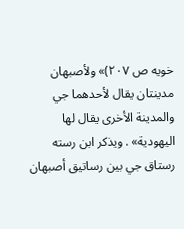خويه ص ٢٠٧)» ولأصبهان مدينتان يقال لأحدهما جي والمدينة الأخرى يقال لها اليهودية» . ويذكر ابن رسته رستاق جي بين رساتيق أصبهان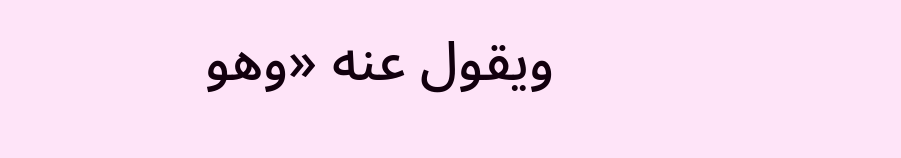ويقول عنه «وهو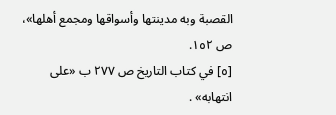القصبة وبه مدينتها وأسواقها ومجمع أهلها»، ص ١٥٢.
[٥] في كتاب التاريخ ص ٢٧٧ ب «على انتهابه» .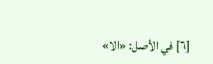[٦] في الأصل: «الا»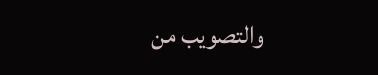والتصويب من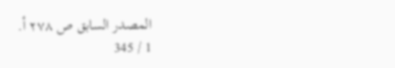المصدر السابق ص ٢٧٨ أ.
1 / 345